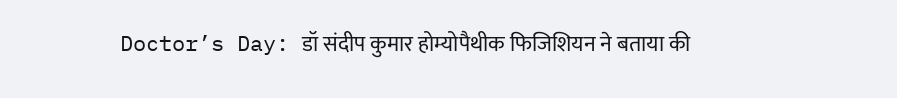Doctor’s Day: डॉ संदीप कुमार होम्योपैथीक फिजिशियन ने बताया की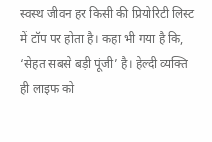स्वस्थ जीवन हर किसी की प्रियोरिटी लिस्ट में टॉप पर होता है। कहा भी गया है कि, ‘सेहत सबसे बड़ी पूंजी’ है। हेल्दी व्यक्ति ही लाइफ को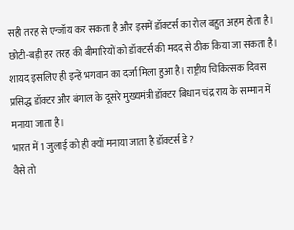सही तरह से एन्जॉय कर सकता है और इसमें डॉक्टर्स का रोल बहुत अहम होता है।
छोटी-बड़ी हर तरह की बीमारियों को डॉक्टर्स की मदद से ठीक किया जा सकता है। शायद इसलिए ही इन्हें भगवान का दर्जा मिला हुआ है। राष्ट्रीय चिकित्सक दिवस प्रसिद्ध डॉक्टर और बंगाल के दूसरे मुख्यमंत्री डॉक्टर बिधान चंद्र राय के सम्मान में मनाया जाता है।
भारत में 1 जुलाई को ही क्यों मनाया जाता है डॉक्टर्स डे?
वैसे तो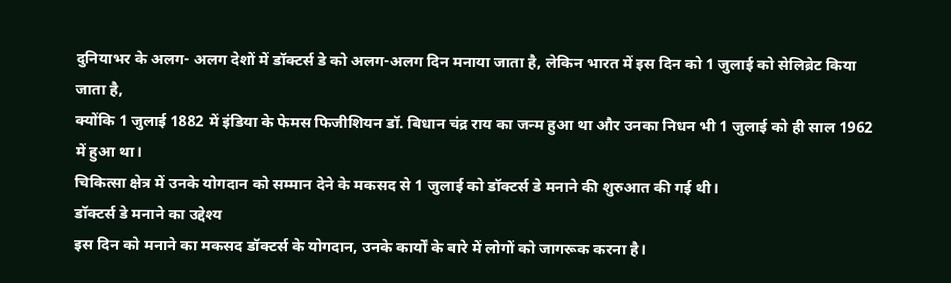दुनियाभर के अलग- अलग देशों में डॉक्टर्स डे को अलग-अलग दिन मनाया जाता है, लेकिन भारत में इस दिन को 1 जुलाई को सेलिब्रेट किया जाता है,
क्योंकि 1 जुलाई 1882 में इंडिया के फेमस फिजीशियन डॉ. बिधान चंद्र राय का जन्म हुआ था और उनका निधन भी 1 जुलाई को ही साल 1962 में हुआ था।
चिकित्सा क्षेत्र में उनके योगदान को सम्मान देने के मकसद से 1 जुलाई को डॉक्टर्स डे मनाने की शुरुआत की गई थी।
डॉक्टर्स डे मनाने का उद्देश्य
इस दिन को मनाने का मकसद डॉक्टर्स के योगदान, उनके कार्यों के बारे में लोगों को जागरूक करना है।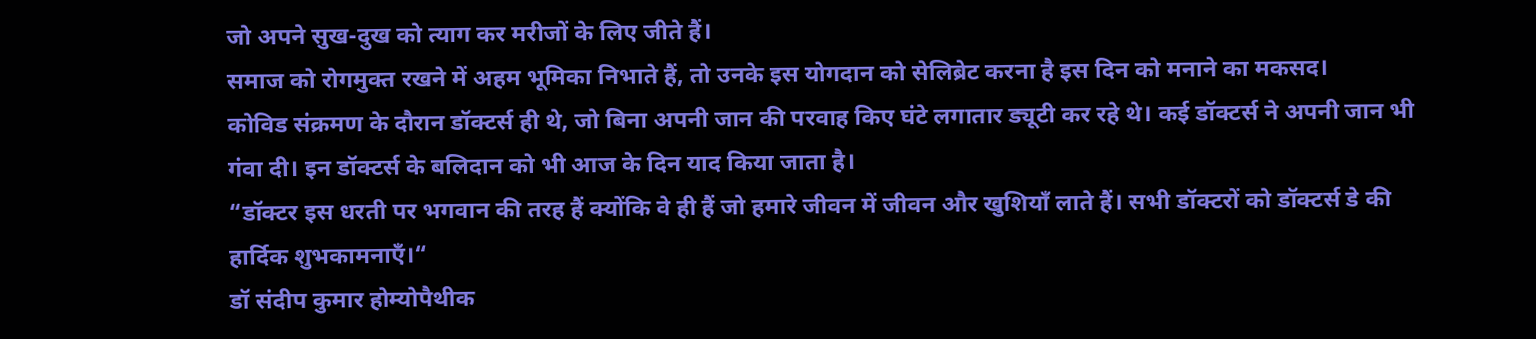जो अपने सुख-दुख को त्याग कर मरीजों के लिए जीते हैं।
समाज को रोगमुक्त रखने में अहम भूमिका निभाते हैं, तो उनके इस योगदान को सेलिब्रेट करना है इस दिन को मनाने का मकसद।
कोविड संक्रमण के दौरान डॉक्टर्स ही थे, जो बिना अपनी जान की परवाह किए घंटे लगातार ड्यूटी कर रहे थे। कई डॉक्टर्स ने अपनी जान भी गंवा दी। इन डॉक्टर्स के बलिदान को भी आज के दिन याद किया जाता है।
“डॉक्टर इस धरती पर भगवान की तरह हैं क्योंकि वे ही हैं जो हमारे जीवन में जीवन और खुशियाँ लाते हैं। सभी डॉक्टरों को डॉक्टर्स डे की हार्दिक शुभकामनाएँ।“
डॉ संदीप कुमार होम्योपैथीक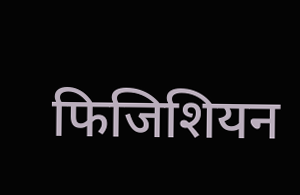फिजिशियन